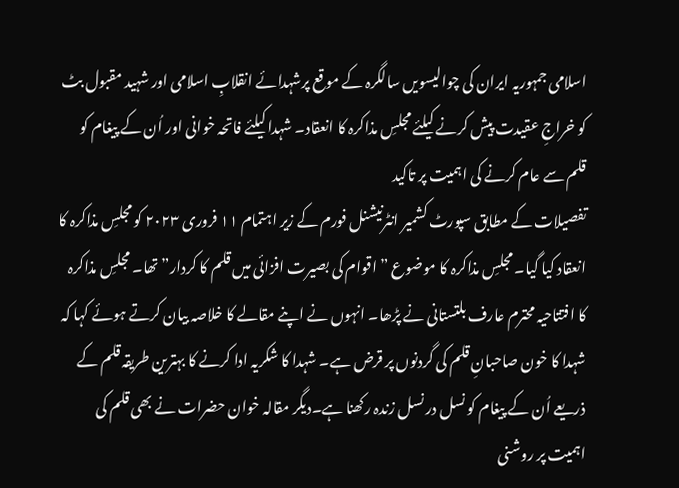اسلامی جمہوریہ ایران کی چوالیسویں سالگرہ کے موقع پرشہدائے انقلابِ اسلامی اور شہید مقبول بٹ کو خراجِ عقیدت پیش کرنے کیلئے مجلسِ مذاکرہ کا انعقاد۔ شہدا کیلئے فاتحہ خوانی اور اُن کے پیغام کو قلم سے عام کرنے کی اہمیت پر تاکید
تفصیلات کے مطابق سپورٹ کشمیر انٹرنیشنل فورم کے زیر اہتمام ۱۱ فروری ۲۰۲۳ کو مجلسِ مذاکرہ کا انعقاد کیا گیا۔ مجلسِ مذاکرہ کا موضوع ” اقوام کی بصیرت افزائی میں قلم کا کردار” تھا۔ مجلسِ مذاکرہ کا افتتاحیہ محترم عارف بلتستانی نے پڑھا۔ انہوں نے اپنے مقالے کا خلاصہ بیان کرتے ہوئے کہا کہ شہدا کا خون صاحبانِ قلم کی گردنوں پر قرض ہے۔ شہدا کا شکریہ ادا کرنے کا بہترین طریقہ قلم کے ذریعے اُن کے پیغام کو نسل در نسل زندہ رکھنا ہے۔دیگر مقالہ خوان حضرات نے بھی قلم کی اہمیت پر روشنی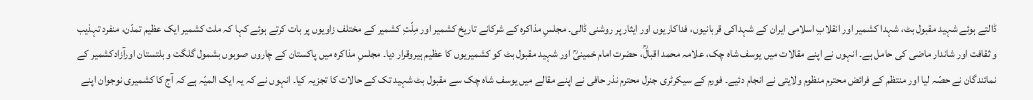ڈالتے ہوئے شہید مقبول بٹ، شہدا کشمیر اور انقلابِ اسلامی ایران کے شہداکی قربانیوں، فداکاریوں اور ایثار پر روشنی ڈالی۔ مجلسِ مذاکرہ کے شرکانے تاریخ کشمیر اور مِلّتِ کشمیر کے مختلف زاویوں پر بات کرتے ہوئے کہا کہ ملت کشمیر ایک عظیم تمدّن، منفرد تہذیب و ثقافت اور شاندار ماضی کی حامل ہے۔ انہوں نے اپنے مقالات میں یوسف شاہ چک، علامہ محمد اقبالؒ، حضرت امام خمینیؒ اور شہید مقبول بٹ کو کشمیریوں کا عظیم ہیروقرار دیا۔ مجلسِ مذاکرہ میں پاکستان کے چاروں صوبوں بشمول گلگت و بلتستان اورآزادکشمیر کے نمائندگان نے حصّہ لیا اور منتظم کے فرائض محترم منظوم ولایتی نے انجام دئیے۔ فورم کے سیکرٹری جنرل محترم نذر حافی نے اپنے مقالے میں یوسف شاہ چک سے مقبول بٹ شہید تک کے حالات کا تجزیہ کیا۔ انہوں نے کہ یہ ایک المیّہ ہے کہ آج کا کشمیری نوجوان اپنے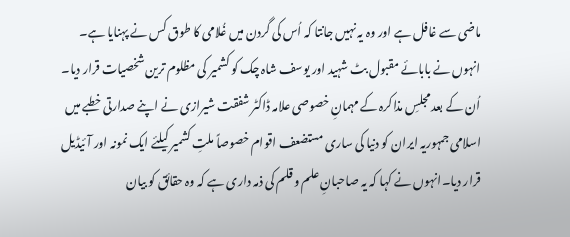ماضی سے غافل ہے اور وہ یہ نہیں جانتا کہ اُس کی گردن میں غُلامی کا طوق کس نے پہنایا ہے۔ انہوں نے بابائے مقبول بٹ شہید اور یوسف شاہ چک کو کشمیر کی مظلوم ترین شخصیات قرار دیا۔ اُن کے بعد مجلسِ مذاکرہ کے مہمانِ خصوصی علامہ ڈاکٹر شفقت شیرازی نے اپنے صدارتی خطبے میں اسلامی جمہوریہ ایران کو دنیا کی ساری مستضعف اقوام خصوصاً ملتِ کشمیر کیلئے ایک نمونہ اور آئیڈیل قرار دیا۔انہوں نے کہا کہ یہ صاحبانِ علم و قلم کی ذمہ داری ہے کہ وہ حقائق کو بیان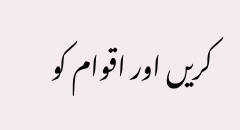کریں اور اقوام کو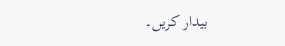بیدار کریں۔